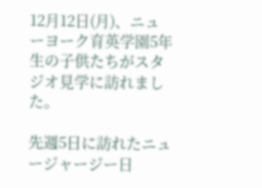12月12日(月)、ニューヨーク育英学園5年生の子供たちがスタジオ見学に訪れました。

先週5日に訪れたニュージャージー日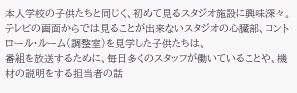本人学校の子供たちと同じく、初めて見るスタジオ施設に興味深々。
テレビの画面からでは見ることが出来ないスタジオの心臓部、コントロール・ルーム(調整室)を見学した子供たちは、
番組を放送するために、毎日多くのスタッフが働いていることや、機材の説明をする担当者の話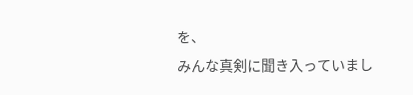を、
みんな真剣に聞き入っていまし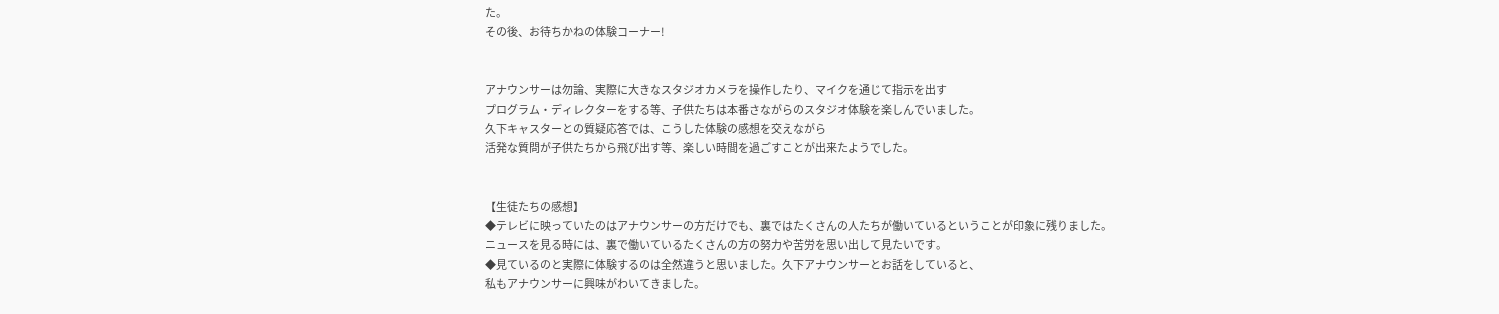た。
その後、お待ちかねの体験コーナー!


アナウンサーは勿論、実際に大きなスタジオカメラを操作したり、マイクを通じて指示を出す
プログラム・ディレクターをする等、子供たちは本番さながらのスタジオ体験を楽しんでいました。
久下キャスターとの質疑応答では、こうした体験の感想を交えながら
活発な質問が子供たちから飛び出す等、楽しい時間を過ごすことが出来たようでした。


【生徒たちの感想】
◆テレビに映っていたのはアナウンサーの方だけでも、裏ではたくさんの人たちが働いているということが印象に残りました。
ニュースを見る時には、裏で働いているたくさんの方の努力や苦労を思い出して見たいです。
◆見ているのと実際に体験するのは全然違うと思いました。久下アナウンサーとお話をしていると、
私もアナウンサーに興味がわいてきました。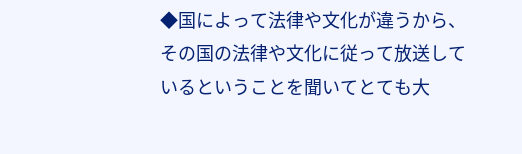◆国によって法律や文化が違うから、その国の法律や文化に従って放送しているということを聞いてとても大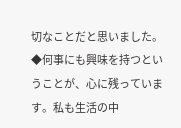切なことだと思いました。
◆何事にも興味を持つということが、心に残っています。私も生活の中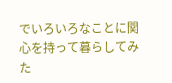でいろいろなことに関心を持って暮らしてみた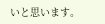いと思います。